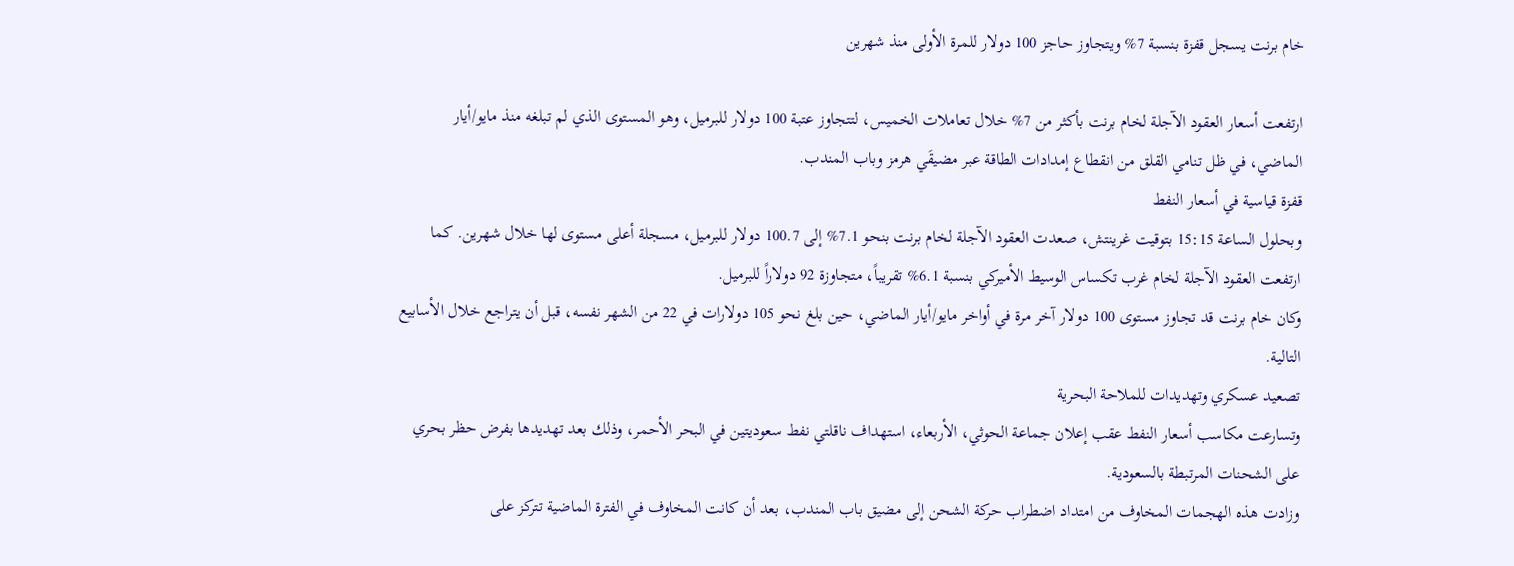خام برنت يسجل قفزة بنسبة 7% ويتجاوز حاجز 100 دولار للمرة الأولى منذ شهرين

ارتفعت أسعار العقود الآجلة لخام برنت بأكثر من 7% خلال تعاملات الخميس، لتتجاوز عتبة 100 دولار للبرميل، وهو المستوى الذي لم تبلغه منذ مايو/أيار الماضي، في ظل تنامي القلق من انقطاع إمدادات الطاقة عبر مضيقَي هرمز وباب المندب.
قفزة قياسية في أسعار النفط
وبحلول الساعة 15:15 بتوقيت غرينتش، صعدت العقود الآجلة لخام برنت بنحو 7.1% إلى 100.7 دولار للبرميل، مسجلة أعلى مستوى لها خلال شهرين. كما ارتفعت العقود الآجلة لخام غرب تكساس الوسيط الأميركي بنسبة 6.1% تقريباً، متجاوزة 92 دولاراً للبرميل.
وكان خام برنت قد تجاوز مستوى 100 دولار آخر مرة في أواخر مايو/أيار الماضي، حين بلغ نحو 105 دولارات في 22 من الشهر نفسه، قبل أن يتراجع خلال الأسابيع التالية.
تصعيد عسكري وتهديدات للملاحة البحرية
وتسارعت مكاسب أسعار النفط عقب إعلان جماعة الحوثي، الأربعاء، استهداف ناقلتي نفط سعوديتين في البحر الأحمر، وذلك بعد تهديدها بفرض حظر بحري على الشحنات المرتبطة بالسعودية.
وزادت هذه الهجمات المخاوف من امتداد اضطراب حركة الشحن إلى مضيق باب المندب، بعد أن كانت المخاوف في الفترة الماضية تتركز على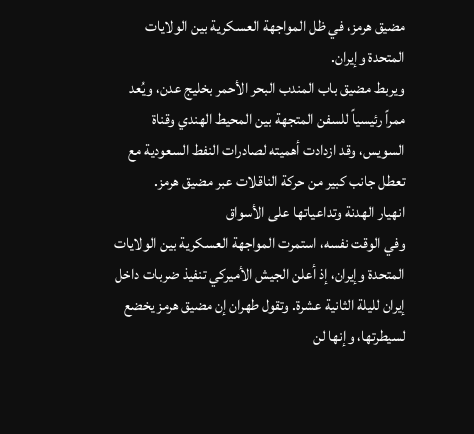مضيق هرمز، في ظل المواجهة العسكرية بين الولايات المتحدة وإيران.
ويربط مضيق باب المندب البحر الأحمر بخليج عدن، ويُعد ممراً رئيسياً للسفن المتجهة بين المحيط الهندي وقناة السويس، وقد ازدادت أهميته لصادرات النفط السعودية مع تعطل جانب كبير من حركة الناقلات عبر مضيق هرمز.
انهيار الهدنة وتداعياتها على الأسواق
وفي الوقت نفسه، استمرت المواجهة العسكرية بين الولايات المتحدة وإيران، إذ أعلن الجيش الأميركي تنفيذ ضربات داخل إيران لليلة الثانية عشرة. وتقول طهران إن مضيق هرمز يخضع لسيطرتها، وإنها لن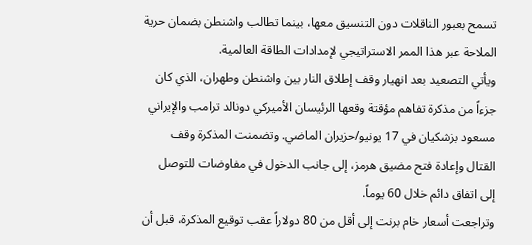تسمح بعبور الناقلات دون التنسيق معها، بينما تطالب واشنطن بضمان حرية الملاحة عبر هذا الممر الاستراتيجي لإمدادات الطاقة العالمية.
ويأتي التصعيد بعد انهيار وقف إطلاق النار بين واشنطن وطهران، الذي كان جزءاً من مذكرة تفاهم مؤقتة وقعها الرئيسان الأميركي دونالد ترامب والإيراني مسعود بزشكيان في 17 يونيو/حزيران الماضي. وتضمنت المذكرة وقف القتال وإعادة فتح مضيق هرمز، إلى جانب الدخول في مفاوضات للتوصل إلى اتفاق دائم خلال 60 يوماً.
وتراجعت أسعار خام برنت إلى أقل من 80 دولاراً عقب توقيع المذكرة، قبل أن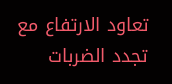تعاود الارتفاع مع تجدد الضربات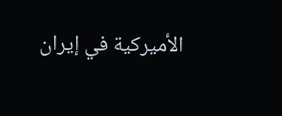الأميركية في إيران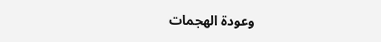وعودة الهجمات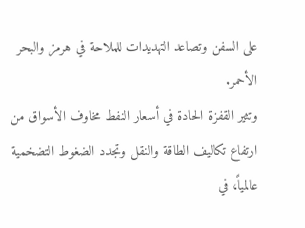على السفن وتصاعد التهديدات للملاحة في هرمز والبحر الأحمر.
وتثير القفزة الحادة في أسعار النفط مخاوف الأسواق من ارتفاع تكاليف الطاقة والنقل وتجدد الضغوط التضخمية عالمياً، في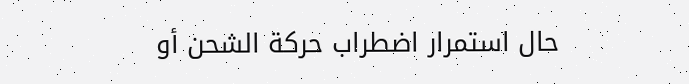حال استمرار اضطراب حركة الشحن أو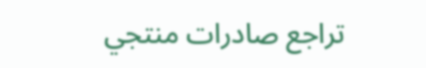تراجع صادرات منتجي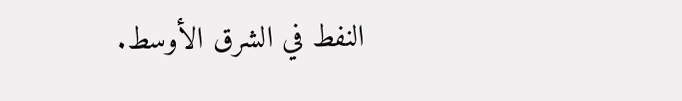النفط في الشرق الأوسط.